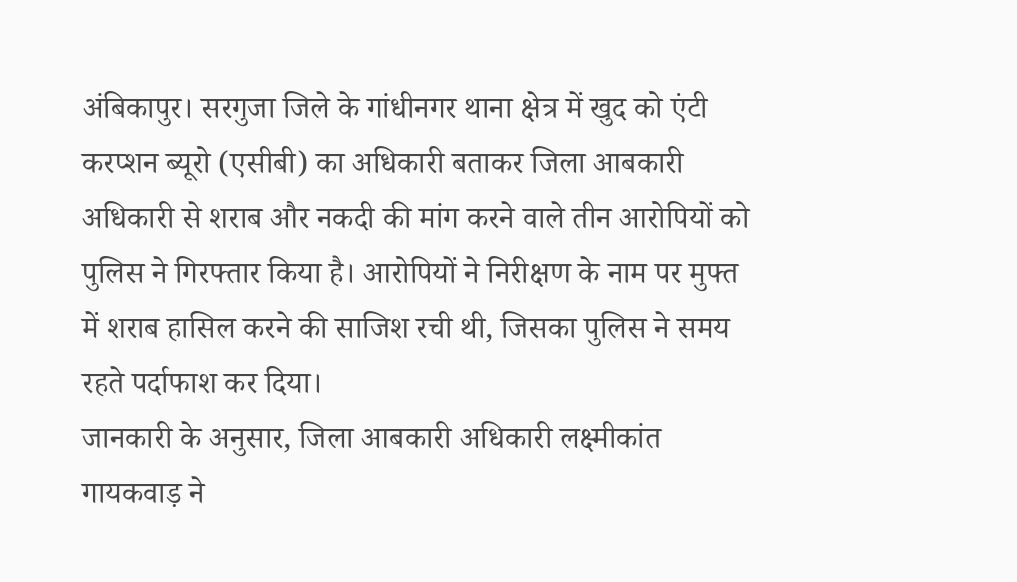अंबिकापुर। सरगुजा जिले के गांधीनगर थाना क्षेत्र में खुद को एंटी करप्शन ब्यूरो (एसीबी) का अधिकारी बताकर जिला आबकारी अधिकारी से शराब और नकदी की मांग करने वाले तीन आरोपियों को पुलिस ने गिरफ्तार किया है। आरोपियों ने निरीक्षण के नाम पर मुफ्त में शराब हासिल करने की साजिश रची थी, जिसका पुलिस ने समय रहते पर्दाफाश कर दिया।
जानकारी के अनुसार, जिला आबकारी अधिकारी लक्ष्मीकांत गायकवाड़ ने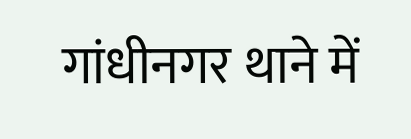गांधीनगर थाने में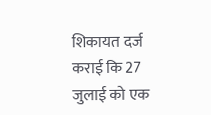शिकायत दर्ज कराई कि 27 जुलाई को एक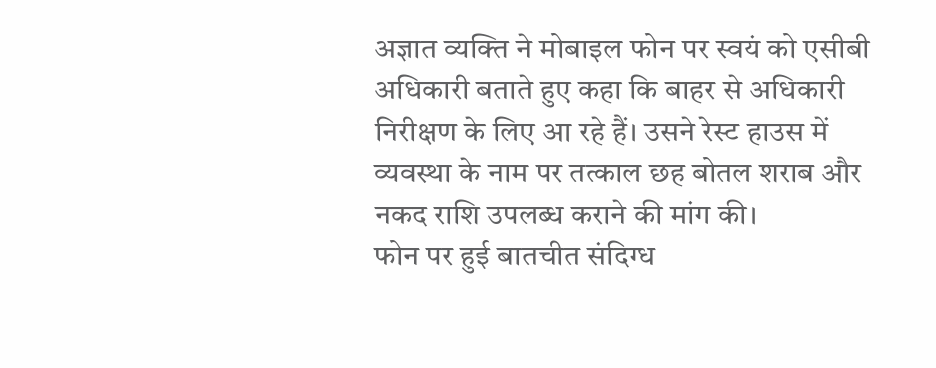अज्ञात व्यक्ति ने मोबाइल फोन पर स्वयं को एसीबी अधिकारी बताते हुए कहा कि बाहर से अधिकारी निरीक्षण के लिए आ रहे हैं। उसने रेस्ट हाउस में व्यवस्था के नाम पर तत्काल छह बोतल शराब और नकद राशि उपलब्ध कराने की मांग की।
फोन पर हुई बातचीत संदिग्ध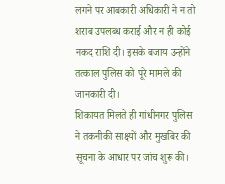लगने पर आबकारी अधिकारी ने न तो शराब उपलब्ध कराई और न ही कोई नकद राशि दी। इसके बजाय उन्होंने तत्काल पुलिस को पूरे मामले की जानकारी दी।
शिकायत मिलते ही गांधीनगर पुलिस ने तकनीकी साक्ष्यों और मुखबिर की सूचना के आधार पर जांच शुरू की।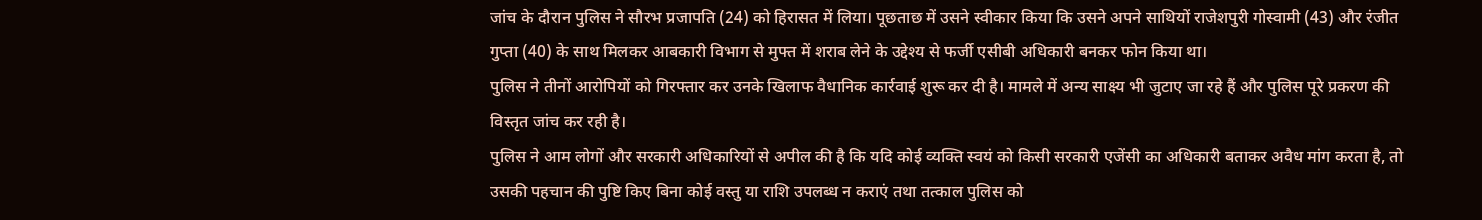जांच के दौरान पुलिस ने सौरभ प्रजापति (24) को हिरासत में लिया। पूछताछ में उसने स्वीकार किया कि उसने अपने साथियों राजेशपुरी गोस्वामी (43) और रंजीत गुप्ता (40) के साथ मिलकर आबकारी विभाग से मुफ्त में शराब लेने के उद्देश्य से फर्जी एसीबी अधिकारी बनकर फोन किया था।
पुलिस ने तीनों आरोपियों को गिरफ्तार कर उनके खिलाफ वैधानिक कार्रवाई शुरू कर दी है। मामले में अन्य साक्ष्य भी जुटाए जा रहे हैं और पुलिस पूरे प्रकरण की विस्तृत जांच कर रही है।
पुलिस ने आम लोगों और सरकारी अधिकारियों से अपील की है कि यदि कोई व्यक्ति स्वयं को किसी सरकारी एजेंसी का अधिकारी बताकर अवैध मांग करता है, तो उसकी पहचान की पुष्टि किए बिना कोई वस्तु या राशि उपलब्ध न कराएं तथा तत्काल पुलिस को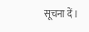सूचना दें।